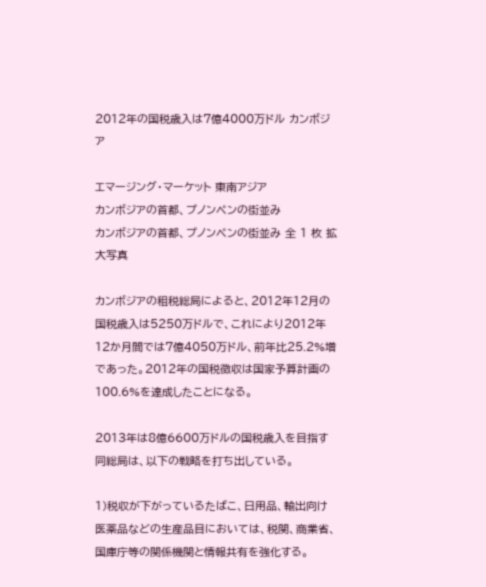2012年の国税歳入は7億4000万ドル カンボジア

エマージング・マーケット 東南アジア
カンボジアの首都、プノンペンの街並み
カンボジアの首都、プノンペンの街並み 全 1 枚 拡大写真

カンボジアの租税総局によると、2012年12月の国税歳入は5250万ドルで、これにより2012年12か月間では7億4050万ドル、前年比25.2%増であった。2012年の国税徴収は国家予算計画の100.6%を達成したことになる。

2013年は8億6600万ドルの国税歳入を目指す同総局は、以下の戦略を打ち出している。

1)税収が下がっているたばこ、日用品、輸出向け医薬品などの生産品目においては、税関、商業省、国庫庁等の関係機関と情報共有を強化する。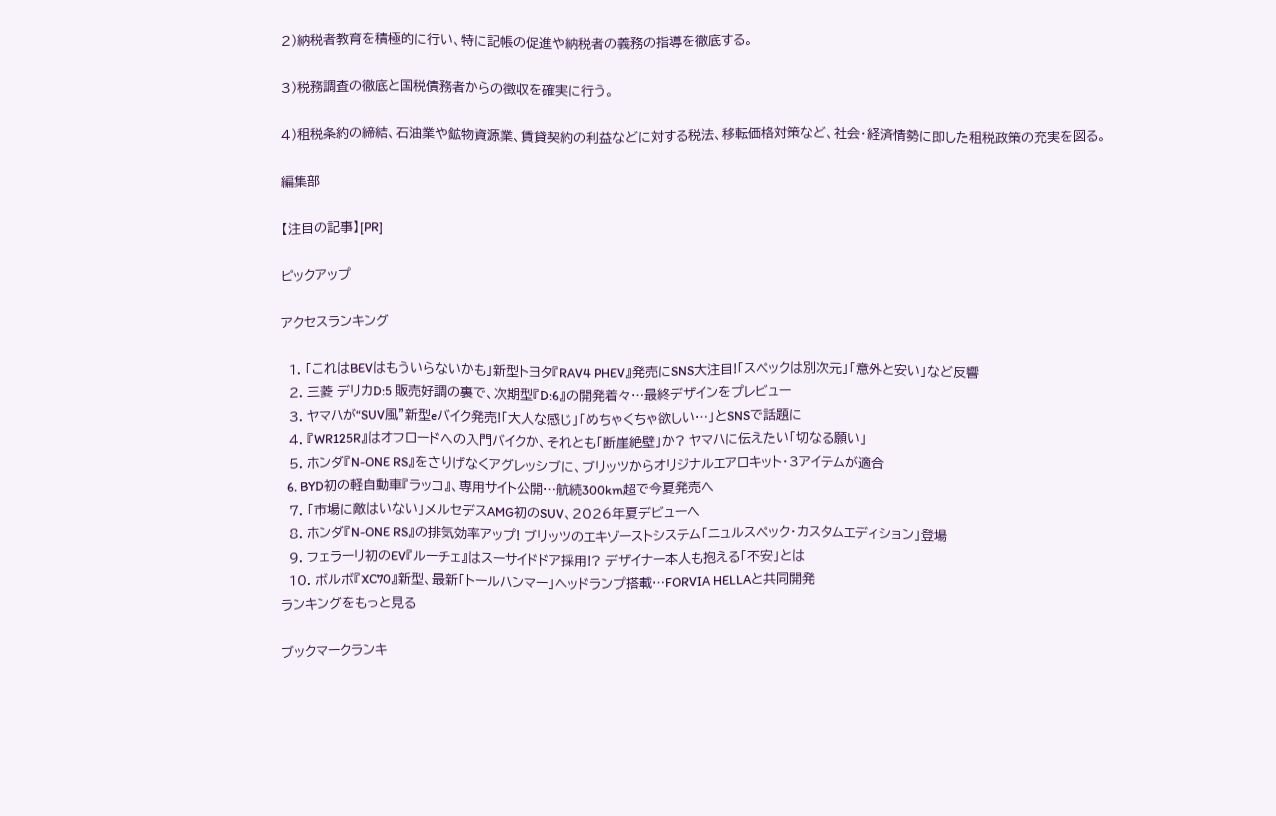2)納税者教育を積極的に行い、特に記帳の促進や納税者の義務の指導を徹底する。

3)税務調査の徹底と国税債務者からの徴収を確実に行う。

4)租税条約の締結、石油業や鉱物資源業、賃貸契約の利益などに対する税法、移転価格対策など、社会・経済情勢に即した租税政策の充実を図る。

編集部

【注目の記事】[PR]

ピックアップ

アクセスランキング

  1. 「これはBEVはもういらないかも」新型トヨタ『RAV4 PHEV』発売にSNS大注目!「スペックは別次元」「意外と安い」など反響
  2. 三菱 デリカD:5 販売好調の裏で、次期型『D:6』の開発着々…最終デザインをプレビュー
  3. ヤマハが“SUV風”新型eバイク発売!「大人な感じ」「めちゃくちゃ欲しい…」とSNSで話題に
  4. 『WR125R』はオフロードへの入門バイクか、それとも「断崖絶壁」か? ヤマハに伝えたい「切なる願い」
  5. ホンダ『N-ONE RS』をさりげなくアグレッシブに、ブリッツからオリジナルエアロキット・3アイテムが適合
  6. BYD初の軽自動車『ラッコ』、専用サイト公開…航続300km超で今夏発売へ
  7. 「市場に敵はいない」メルセデスAMG初のSUV、2026年夏デビューへ
  8. ホンダ『N-ONE RS』の排気効率アップ! ブリッツのエキゾーストシステム「ニュルスペック・カスタムエディション」登場
  9. フェラーリ初のEV『ルーチェ』はスーサイドドア採用!? デザイナー本人も抱える「不安」とは
  10. ボルボ『XC70』新型、最新「トールハンマー」ヘッドランプ搭載…FORVIA HELLAと共同開発
ランキングをもっと見る

ブックマークランキ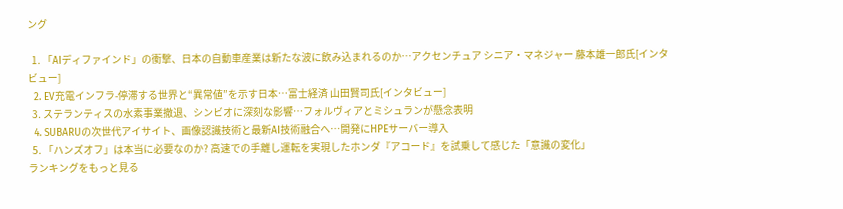ング

  1. 「AIディファインド」の衝撃、日本の自動車産業は新たな波に飲み込まれるのか…アクセンチュア シニア・マネジャー 藤本雄一郎氏[インタビュー]
  2. EV充電インフラ-停滞する世界と“異常値”を示す日本…富士経済 山田賢司氏[インタビュー]
  3. ステランティスの水素事業撤退、シンビオに深刻な影響…フォルヴィアとミシュランが懸念表明
  4. SUBARUの次世代アイサイト、画像認識技術と最新AI技術融合へ…開発にHPEサーバー導入
  5. 「ハンズオフ」は本当に必要なのか? 高速での手離し運転を実現したホンダ『アコード』を試乗して感じた「意識の変化」
ランキングをもっと見る